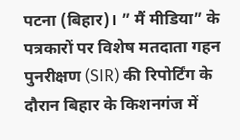पटना (बिहार)। ” मैं मीडिया” के पत्रकारों पर विशेष मतदाता गहन पुनरीक्षण (SIR) की रिपोर्टिंग के दौरान बिहार के किशनगंज में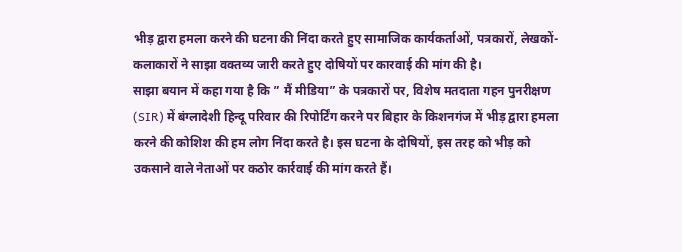भीड़ द्वारा हमला करने की घटना की निंदा करते हुए सामाजिक कार्यकर्ताओं, पत्रकारों, लेखकों-कलाकारों ने साझा वक्तव्य जारी करते हुए दोषियों पर कारवाई की मांग की है।
साझा बयान में कहा गया है कि ” मैं मीडिया” के पत्रकारों पर, विशेष मतदाता गहन पुनरीक्षण (SIR) में बंग्लादेशी हिन्दू परिवार की रिपोर्टिंग करने पर बिहार के किशनगंज में भीड़ द्वारा हमला करने की कोशिश की हम लोग निंदा करते है। इस घटना के दोषियों, इस तरह को भीड़ को उकसाने वाले नेताओं पर कठोर कार्रवाई की मांग करते हैं।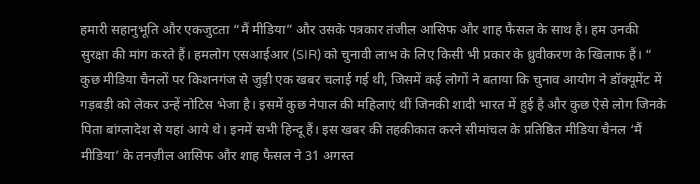हमारी सहानुभूति और एकजुटता “मैं मीडिया” और उसके पत्रकार तंजील आसिफ और शाह फैसल के साथ है। हम उनकी सुरक्षा की मांग करते हैं। हमलोग एसआईआर (SIR) को चुनावी लाभ के लिए किसी भी प्रकार के ध्रुवीकरण के खिलाफ हैं। “
कुछ मीडिया चैनलों पर किशनगंज से जुड़ी एक खबर चलाई गई थी, जिसमें कई लोगों ने बताया कि चुनाव आयोग ने डॉक्यूमेंट में गड़बड़ी को लेकर उन्हें नोटिस भेजा है। इसमें कुछ नेपाल की महिलाएं थीं जिनकी शादी भारत में हुई है और कुछ ऐसे लोग जिनके पिता बांग्लादेश से यहां आये थे। इनमें सभी हिन्दू हैं। इस खबर की तहकीकात करने सीमांचल के प्रतिष्ठित मीडिया चैनल ‘मैं मीडिया’ के तनज़ील आसिफ और शाह फैसल ने 31 अगस्त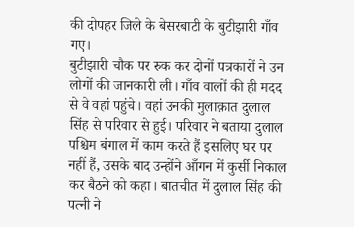की दोपहर जिले के बेसरबाटी के बुटीझारी गाँव गए।
बुटीझारी चौक पर रुक कर दोनों पत्रकारों ने उन लोगों की जानकारी ली। गाँव वालों की ही मदद से वे वहां पहुंचे। वहां उनकी मुलाक़ात दुलाल सिंह से परिवार से हुई। परिवार ने बताया दुलाल पश्चिम बंगाल में काम करते हैं इसलिए घर पर नहीं हैं, उसके बाद उन्होंने आँगन में कुर्सी निकाल कर बैठने को कहा। बातचीत में दुलाल सिंह की पत्नी ने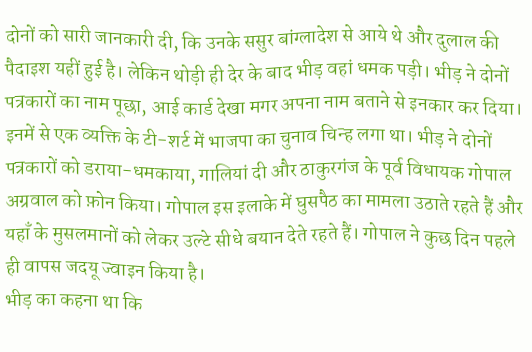दोनों को सारी जानकारी दी, कि उनके ससुर बांग्लादेश से आये थे और दुलाल की पैदाइश यहीं हुई है। लेकिन थोड़ी ही देर के बाद भीड़ वहां धमक पड़ी। भीड़ ने दोनों पत्रकारों का नाम पूछा, आई कार्ड देखा मगर अपना नाम बताने से इनकार कर दिया। इनमें से एक व्यक्ति के टी-शर्ट में भाजपा का चुनाव चिन्ह लगा था। भीड़ ने दोनों पत्रकारों को डराया-धमकाया, गालियां दी और ठाकुरगंज के पूर्व विधायक गोपाल अग्रवाल को फ़ोन किया। गोपाल इस इलाके में घुसपैठ का मामला उठाते रहते हैं और यहाँ के मुसलमानों को लेकर उल्टे सीधे बयान देते रहते हैं। गोपाल ने कुछ दिन पहले ही वापस जदयू ज्वाइन किया है।
भीड़ का कहना था कि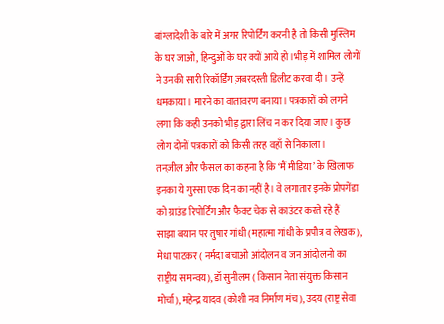बांग्लादेशी के बारे में अगर रिपोर्टिंग करनी है तो किसी मुस्लिम के घर जाओ, हिन्दुओं के घर क्यों आये हो।भीड़ में शामिल लोगों ने उनकी सारी रिकॉर्डिंग ज़बरदस्ती डिलीट करवा दी। उन्हें धमकाया। मारने का वातावरण बनाया। पत्रकारों को लगने लगा कि कही उनको भीड़ द्वारा लिंच न कर दिया जाए। कुछ लोग दोनों पत्रकारों को किसी तरह वहाँ से निकाला।
तनज़ील और फैसल का कहना है कि ‘मैं मीडिया’ के खिलाफ इनका ये गुस्सा एक दिन का नहीं है। वे लगातार इनके प्रोपगेंडा को ग्राउंड रिपोर्टिंग और फैक्ट चेक से काउंटर करते रहे हैं
साझा बयान पर तुषार गांधी (महात्मा गांधी के प्रपौत्र व लेखक), मेधा पाटकर ( नर्मदा बचाओ आंदोलन व जन आंदोलनो का राष्ट्रीय समन्वय), डॉ सुनीलम ( किसान नेता संयुक्त किसान मोर्चा), महेन्द्र यादव (कोशी नव निर्माण मंच), उदय (राष्ट्र सेवा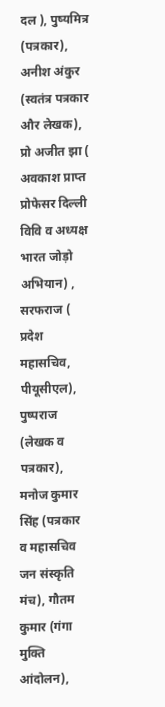दल ), पुष्यमित्र (पत्रकार), अनीश अंकुर (स्वतंत्र पत्रकार और लेखक), प्रो अजीत झा ( अवकाश प्राप्त प्रोफेसर दिल्ली विवि व अध्यक्ष भारत जोड़ो अभियान) , सरफराज ( प्रदेश महासचिव, पीयूसीएल), पुष्पराज (लेखक व पत्रकार), मनोज कुमार सिंह (पत्रकार व महासचिव जन संस्कृति मंच), गौतम कुमार (गंगा मुक्ति आंदोलन),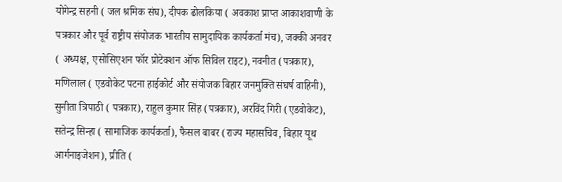योगेन्द्र सहनी ( जल श्रमिक संघ), दीपक ढोलकिया ( अवकाश प्राप्त आकाशवाणी के पत्रकार और पूर्व राष्ट्रीय संयोजक भारतीय सामुदायिक कार्यकर्ता मंच), जक्की अनवर ( अध्यक्ष, एसोसिएशन फॉर प्रोटेक्शन ऑफ सिविल राइट), नवनीत (पत्रकार), मणिलाल ( एडवोकेट पटना हाईकोर्ट और संयोजक बिहार जनमुक्ति संघर्ष वाहिनी), सुनीता त्रिपाठी ( पत्रकार), राहुल कुमार सिंह (पत्रकार), अरविंद गिरी (एडवोकेट), सतेन्द्र सिन्हा ( सामाजिक कार्यकर्ता), फैसल बाबर (राज्य महासचिव, बिहार यूथ आर्गनाइजेशन), प्रीति (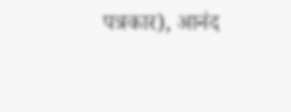पत्रकार), आनंद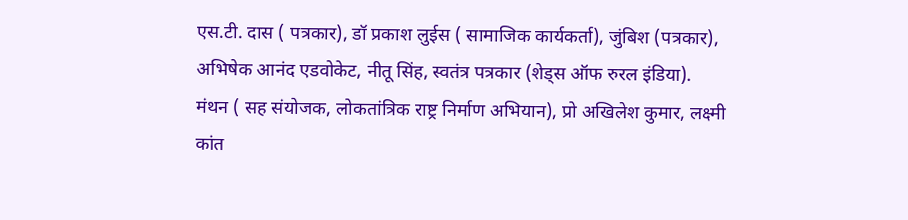एस.टी. दास ( पत्रकार), डॉ प्रकाश लुईस ( सामाजिक कार्यकर्ता), जुंबिश (पत्रकार), अभिषेक आनंद एडवोकेट, नीतू सिंह, स्वतंत्र पत्रकार (शेड्स ऑफ रुरल इंडिया).
मंथन ( सह संयोजक, लोकतांत्रिक राष्ट्र निर्माण अभियान), प्रो अखिलेश कुमार, लक्ष्मी कांत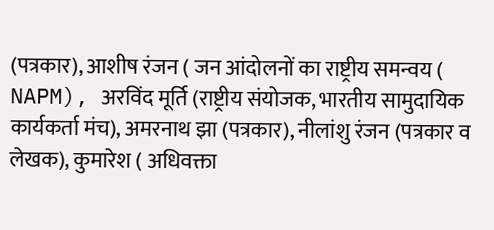(पत्रकार), आशीष रंजन ( जन आंदोलनों का राष्ट्रीय समन्वय ( NAPM), अरविंद मूर्ति (राष्ट्रीय संयोजक, भारतीय सामुदायिक कार्यकर्ता मंच), अमरनाथ झा (पत्रकार), नीलांशु रंजन (पत्रकार व लेखक), कुमारेश ( अधिवक्ता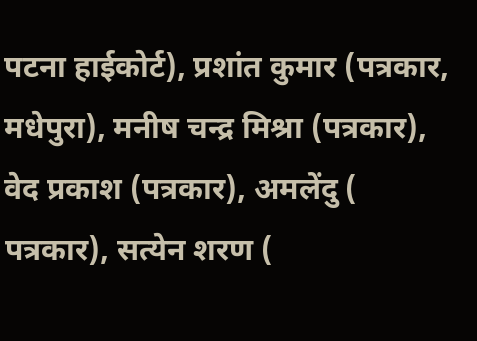पटना हाईकोर्ट), प्रशांत कुमार (पत्रकार, मधेपुरा), मनीष चन्द्र मिश्रा (पत्रकार), वेद प्रकाश (पत्रकार), अमलेंदु ( पत्रकार), सत्येन शरण (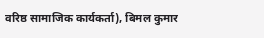वरिष्ठ सामाजिक कार्यकर्ता), बिमल कुमार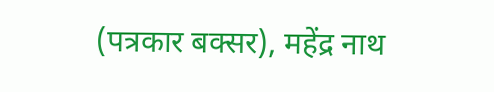(पत्रकार बक्सर), महेंद्र नाथ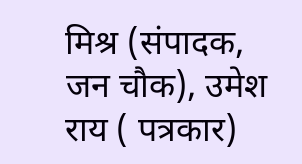मिश्र (संपादक, जन चौक), उमेश राय ( पत्रकार)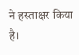ने हस्ताक्षर किया है।